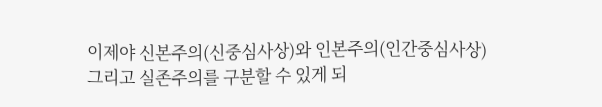이제야 신본주의(신중심사상)와 인본주의(인간중심사상) 그리고 실존주의를 구분할 수 있게 되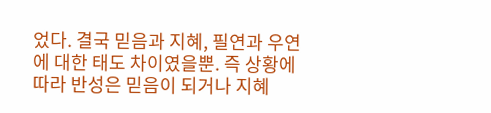었다. 결국 믿음과 지혜, 필연과 우연에 대한 태도 차이였을뿐. 즉 상황에 따라 반성은 믿음이 되거나 지혜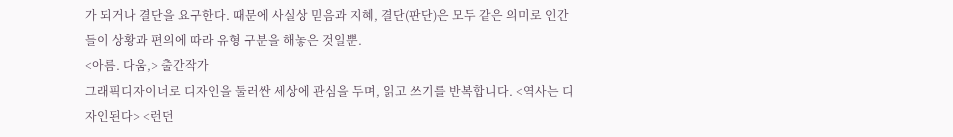가 되거나 결단을 요구한다. 때문에 사실상 믿음과 지혜, 결단(판단)은 모두 같은 의미로 인간들이 상황과 편의에 따라 유형 구분을 해놓은 것일뿐.
<아름. 다움,> 출간작가
그래픽디자이너로 디자인을 둘러싼 세상에 관심을 두며, 읽고 쓰기를 반복합니다. <역사는 디자인된다> <런던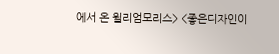에서 온 윌리엄모리스> <좋은디자인이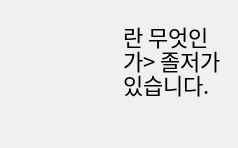란 무엇인가> 졸저가 있습니다.